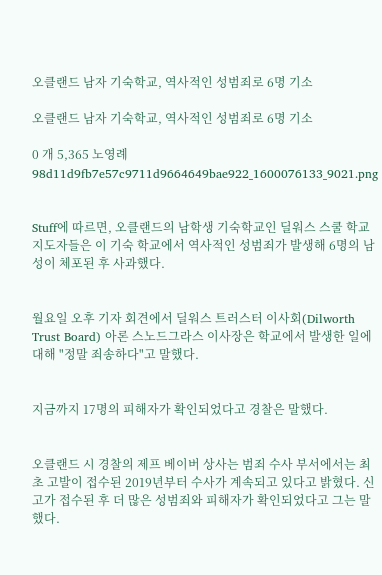오클랜드 남자 기숙학교, 역사적인 성범죄로 6명 기소

오클랜드 남자 기숙학교, 역사적인 성범죄로 6명 기소

0 개 5,365 노영례
98d11d9fb7e57c9711d9664649bae922_1600076133_9021.png


Stuff에 따르면, 오클랜드의 남학생 기숙학교인 딜워스 스쿨 학교 지도자들은 이 기숙 학교에서 역사적인 성범죄가 발생해 6명의 남성이 체포된 후 사과했다.


월요일 오후 기자 회견에서 딜워스 트러스터 이사회(Dilworth Trust Board) 아론 스노드그라스 이사장은 학교에서 발생한 일에 대해 "정말 죄송하다"고 말했다.


지금까지 17명의 피해자가 확인되었다고 경찰은 말했다.


오클랜드 시 경찰의 제프 베이버 상사는 범죄 수사 부서에서는 최초 고발이 접수된 2019년부터 수사가 계속되고 있다고 밝혔다. 신고가 접수된 후 더 많은 성범죄와 피해자가 확인되었다고 그는 말했다.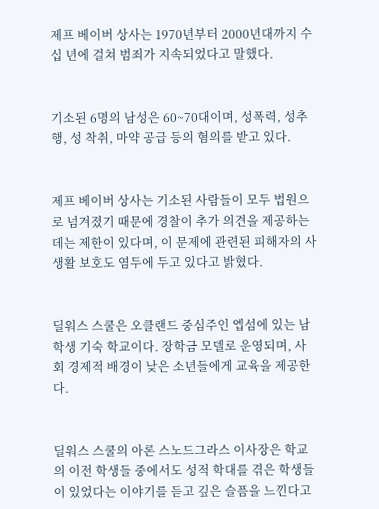제프 베이버 상사는 1970년부터 2000년대까지 수십 년에 걸쳐 범죄가 지속되었다고 말했다.


기소된 6명의 남성은 60~70대이며, 성폭력, 성추행, 성 착취, 마약 공급 등의 혐의를 받고 있다.


제프 베이버 상사는 기소된 사람들이 모두 법원으로 넘겨졌기 때문에 경찰이 추가 의견을 제공하는 데는 제한이 있다며, 이 문제에 관련된 피해자의 사생활 보호도 염두에 두고 있다고 밝혔다.


딜워스 스쿨은 오클랜드 중심주인 엡섬에 있는 남학생 기숙 학교이다. 장학금 모델로 운영되며, 사회 경제적 배경이 낮은 소년들에게 교육을 제공한다.


딜워스 스쿨의 아론 스노드그라스 이사장은 학교의 이전 학생들 중에서도 성적 학대를 겪은 학생들이 있었다는 이야기를 듣고 깊은 슬픔을 느낀다고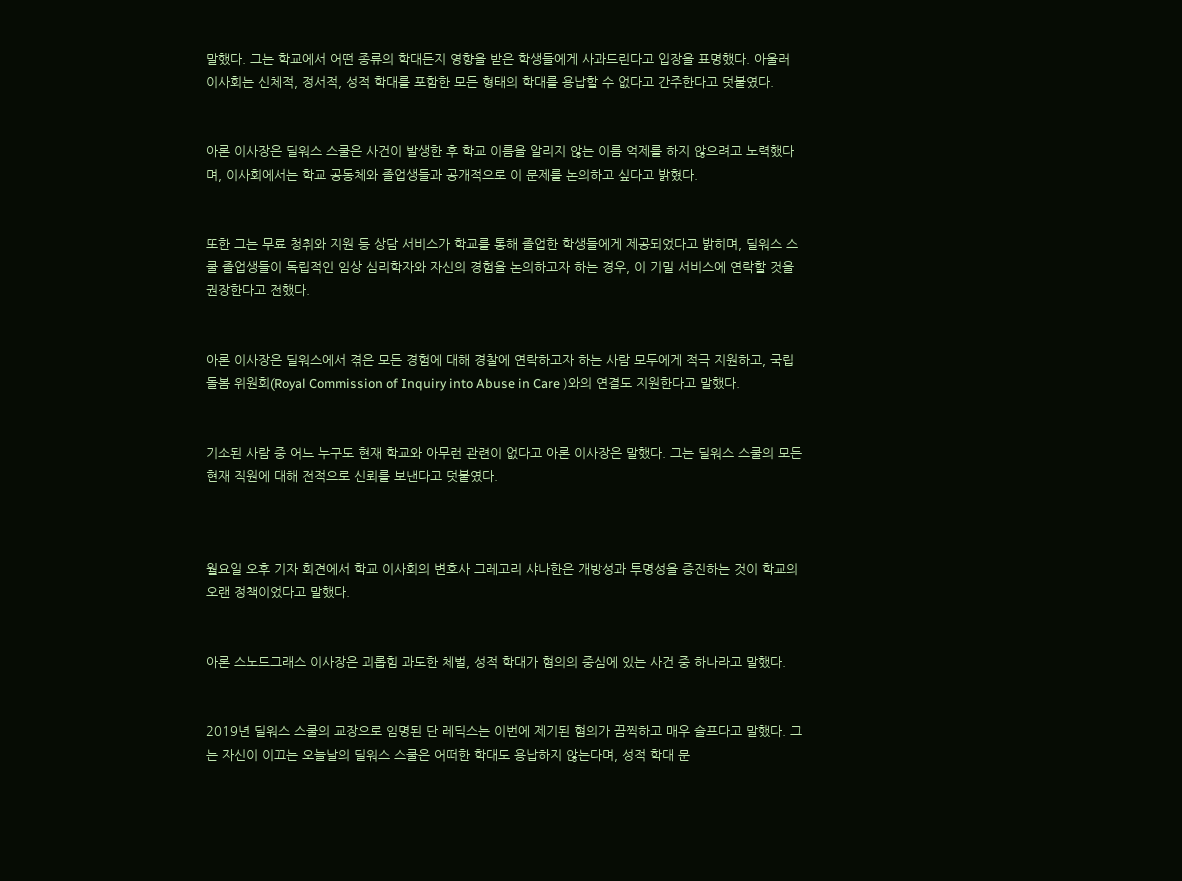말했다. 그는 학교에서 어떤 종류의 학대든지 영향을 받은 학생들에게 사과드린다고 입장을 표명했다. 아울러 이사회는 신체적, 정서적, 성적 학대를 포함한 모든 형태의 학대를 용납할 수 없다고 간주한다고 덧붙였다.


아론 이사장은 딜워스 스쿨은 사건이 발생한 후 학교 이름을 알리지 않는 이름 억제를 하지 않으려고 노력했다며, 이사회에서는 학교 공동체와 졸업생들과 공개적으로 이 문제를 논의하고 싶다고 밝혔다.


또한 그는 무료 청취와 지원 등 상담 서비스가 학교를 통해 졸업한 학생들에게 제공되었다고 밝히며, 딜워스 스쿨 졸업생들이 독립적인 임상 심리학자와 자신의 경험을 논의하고자 하는 경우, 이 기밀 서비스에 연락할 것을 권장한다고 전했다.


아론 이사장은 딜워스에서 겪은 모든 경험에 대해 경찰에 연락하고자 하는 사람 모두에게 적극 지원하고, 국립 돌봄 위원회(Royal Commission of Inquiry into Abuse in Care )와의 연결도 지원한다고 말했다.


기소된 사람 중 어느 누구도 현재 학교와 아무런 관련이 없다고 아론 이사장은 말했다. 그는 딜워스 스쿨의 모든 현재 직원에 대해 전적으로 신뢰를 보낸다고 덧붙였다.



월요일 오후 기자 회견에서 학교 이사회의 변호사 그레고리 샤나한은 개방성과 투명성을 증진하는 것이 학교의 오랜 정책이었다고 말했다.


아론 스노드그래스 이사장은 괴롭힘 과도한 체벌, 성적 학대가 혐의의 중심에 있는 사건 중 하나라고 말했다.


2019년 딜워스 스쿨의 교장으로 임명된 단 레딕스는 이번에 제기된 혐의가 끔찍하고 매우 슬프다고 말했다. 그는 자신이 이끄는 오늘날의 딜워스 스쿨은 어떠한 학대도 용납하지 않는다며, 성적 학대 문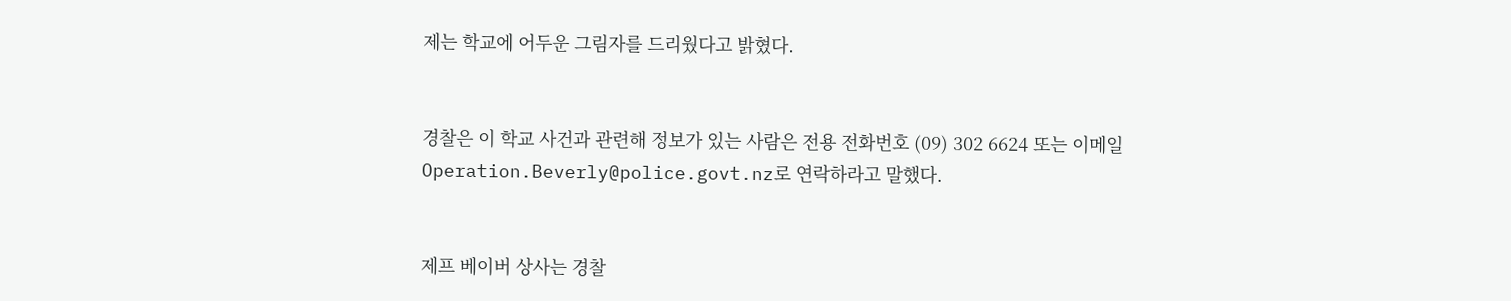제는 학교에 어두운 그림자를 드리웠다고 밝혔다.


경찰은 이 학교 사건과 관련해 정보가 있는 사람은 전용 전화번호 (09) 302 6624 또는 이메일 Operation.Beverly@police.govt.nz로 연락하라고 말했다.


제프 베이버 상사는 경찰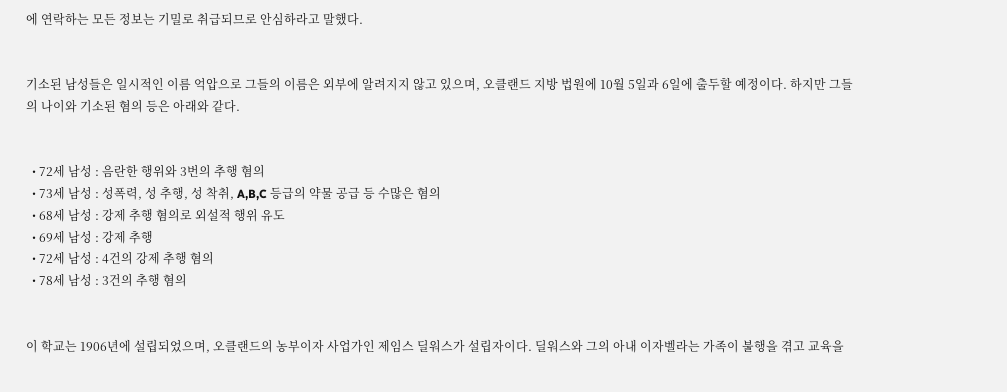에 연락하는 모든 정보는 기밀로 취급되므로 안심하라고 말했다.


기소된 남성들은 일시적인 이름 억압으로 그들의 이름은 외부에 알려지지 않고 있으며, 오클랜드 지방 법원에 10월 5일과 6일에 출두할 예정이다. 하지만 그들의 나이와 기소된 혐의 등은 아래와 같다.


  • 72세 남성 : 음란한 행위와 3번의 추행 혐의
  • 73세 남성 : 성폭력, 성 추행, 성 착취, A,B,C 등급의 약물 공급 등 수많은 혐의
  • 68세 남성 : 강제 추행 혐의로 외설적 행위 유도
  • 69세 남성 : 강제 추행
  • 72세 남성 : 4건의 강제 추행 혐의
  • 78세 남성 : 3건의 추행 혐의


이 학교는 1906년에 설립되었으며, 오클랜드의 농부이자 사업가인 제임스 딜워스가 설립자이다. 딜워스와 그의 아내 이자벨라는 가족이 불행을 겪고 교육을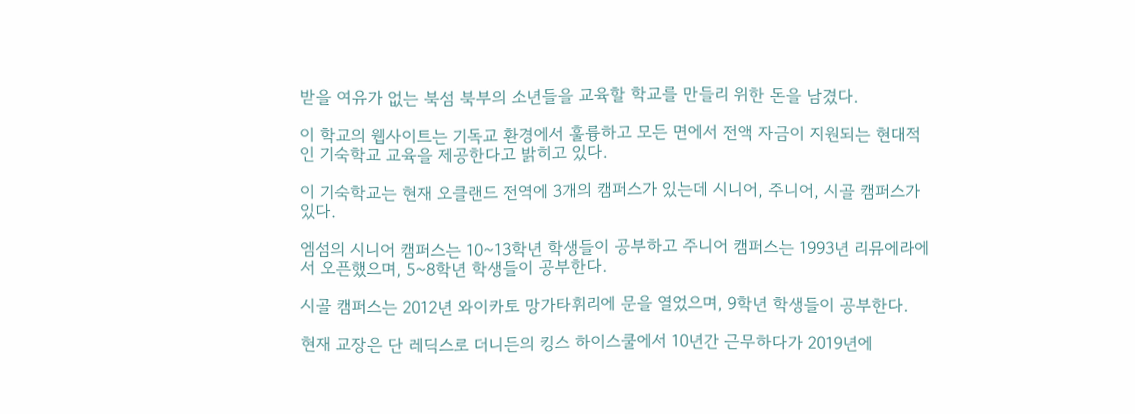받을 여유가 없는 북섬 북부의 소년들을 교육할 학교를 만들리 위한 돈을 남겼다.

이 학교의 웹사이트는 기독교 환경에서 훌륭하고 모든 면에서 전액 자금이 지원되는 현대적인 기숙학교 교육을 제공한다고 밝히고 있다.

이 기숙학교는 현재 오클랜드 전역에 3개의 캠퍼스가 있는데 시니어, 주니어, 시골 캠퍼스가 있다.

엠섬의 시니어 캠퍼스는 10~13학년 학생들이 공부하고 주니어 캠퍼스는 1993년 리뮤에라에서 오픈했으며, 5~8학년 학생들이 공부한다.

시골 캠퍼스는 2012년 와이카토 망가타휘리에 문을 열었으며, 9학년 학생들이 공부한다.

현재 교장은 단 레딕스로 더니든의 킹스 하이스쿨에서 10년간 근무하다가 2019년에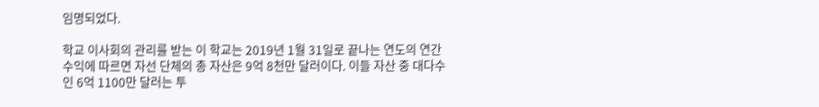임명되었다.

학교 이사회의 관리를 받는 이 학교는 2019년 1월 31일로 끝나는 연도의 연간 수익에 따르면 자선 단체의 총 자산은 9억 8천만 달러이다. 이들 자산 중 대다수인 6억 1100만 달러는 투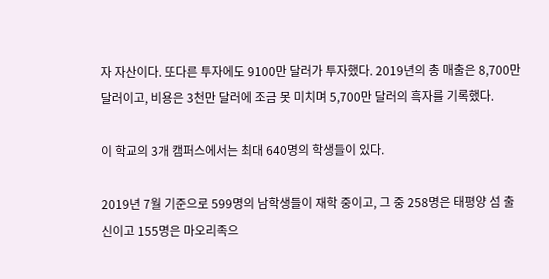자 자산이다. 또다른 투자에도 9100만 달러가 투자했다. 2019년의 총 매출은 8,700만 달러이고, 비용은 3천만 달러에 조금 못 미치며 5,700만 달러의 흑자를 기록했다.

이 학교의 3개 캠퍼스에서는 최대 640명의 학생들이 있다.

2019년 7월 기준으로 599명의 남학생들이 재학 중이고, 그 중 258명은 태평양 섬 출신이고 155명은 마오리족으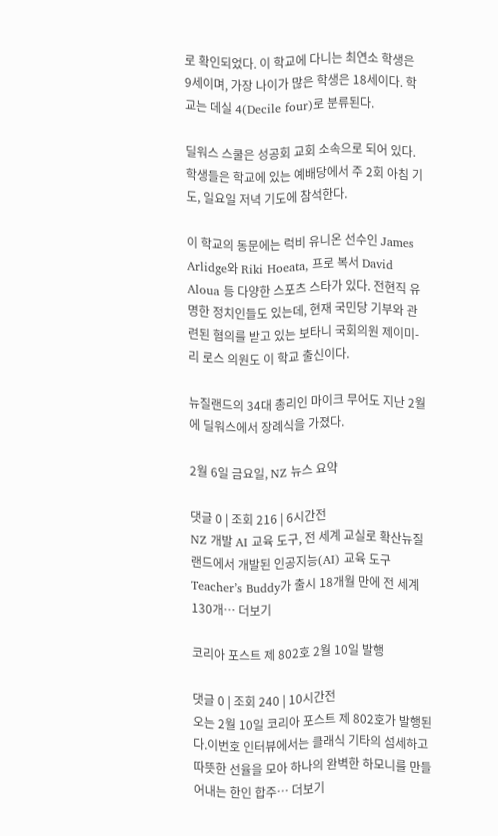로 확인되었다. 이 학교에 다니는 최연소 학생은 9세이며, 가장 나이가 많은 학생은 18세이다. 학교는 데실 4(Decile four)로 분류된다.

딜워스 스쿨은 성공회 교회 소속으로 되어 있다. 학생들은 학교에 있는 예배당에서 주 2회 아침 기도, 일요일 저녁 기도에 참석한다.

이 학교의 동문에는 럭비 유니온 선수인 James Arlidge와 Riki Hoeata, 프로 복서 David Aloua 등 다양한 스포츠 스타가 있다. 전현직 유명한 정치인들도 있는데, 현재 국민당 기부와 관련된 혐의를 받고 있는 보타니 국회의원 제이미-리 로스 의원도 이 학교 출신이다.

뉴질랜드의 34대 총리인 마이크 무어도 지난 2월에 딜워스에서 장례식을 가졌다.

2월 6일 금요일, NZ 뉴스 요약

댓글 0 | 조회 216 | 6시간전
NZ 개발 AI 교육 도구, 전 세계 교실로 확산뉴질랜드에서 개발된 인공지능(AI) 교육 도구 Teacher’s Buddy가 출시 18개월 만에 전 세계 130개… 더보기

코리아 포스트 제 802호 2월 10일 발행

댓글 0 | 조회 240 | 10시간전
오는 2월 10일 코리아 포스트 제 802호가 발행된다.이번호 인터뷰에서는 클래식 기타의 섬세하고 따뜻한 선율을 모아 하나의 완벽한 하모니를 만들어내는 한인 합주… 더보기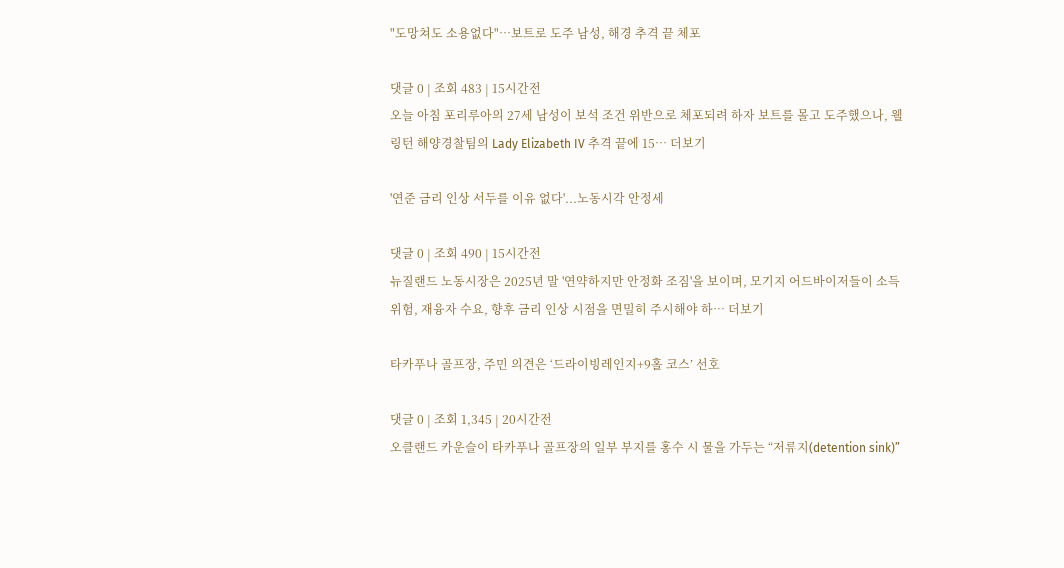"도망쳐도 소용없다"…보트로 도주 남성, 해경 추격 끝 체포

댓글 0 | 조회 483 | 15시간전
오늘 아침 포리루아의 27세 남성이 보석 조건 위반으로 체포되려 하자 보트를 몰고 도주했으나, 웰링턴 해양경찰팀의 Lady Elizabeth IV 추격 끝에 15… 더보기

'연준 금리 인상 서두를 이유 없다'...노동시각 안정세

댓글 0 | 조회 490 | 15시간전
뉴질랜드 노동시장은 2025년 말 '연약하지만 안정화 조짐'을 보이며, 모기지 어드바이저들이 소득 위험, 재융자 수요, 향후 금리 인상 시점을 면밀히 주시해야 하… 더보기

타카푸나 골프장, 주민 의견은 ‘드라이빙레인지+9홀 코스’ 선호

댓글 0 | 조회 1,345 | 20시간전
오클랜드 카운슬이 타카푸나 골프장의 일부 부지를 홍수 시 물을 가두는 “저류지(detention sink)”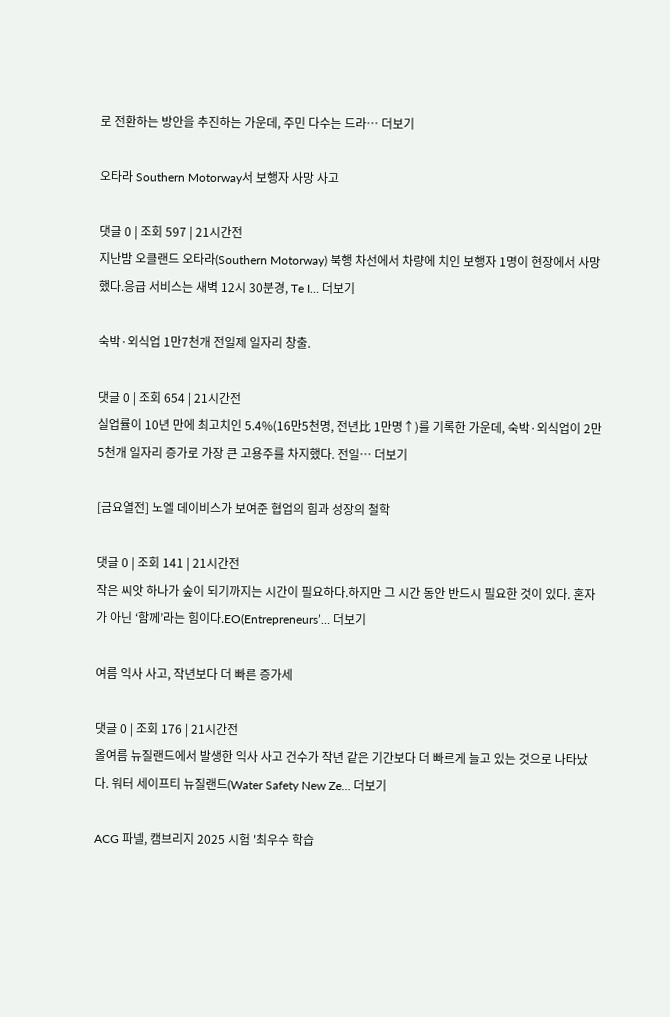로 전환하는 방안을 추진하는 가운데, 주민 다수는 드라… 더보기

오타라 Southern Motorway서 보행자 사망 사고

댓글 0 | 조회 597 | 21시간전
지난밤 오클랜드 오타라(Southern Motorway) 북행 차선에서 차량에 치인 보행자 1명이 현장에서 사망했다.응급 서비스는 새벽 12시 30분경, Te I… 더보기

숙박·외식업 1만7천개 전일제 일자리 창출.

댓글 0 | 조회 654 | 21시간전
실업률이 10년 만에 최고치인 5.4%(16만5천명, 전년比 1만명↑)를 기록한 가운데, 숙박·외식업이 2만5천개 일자리 증가로 가장 큰 고용주를 차지했다. 전일… 더보기

[금요열전] 노엘 데이비스가 보여준 협업의 힘과 성장의 철학

댓글 0 | 조회 141 | 21시간전
작은 씨앗 하나가 숲이 되기까지는 시간이 필요하다.하지만 그 시간 동안 반드시 필요한 것이 있다. 혼자가 아닌 ‘함께’라는 힘이다.EO(Entrepreneurs’… 더보기

여름 익사 사고, 작년보다 더 빠른 증가세

댓글 0 | 조회 176 | 21시간전
올여름 뉴질랜드에서 발생한 익사 사고 건수가 작년 같은 기간보다 더 빠르게 늘고 있는 것으로 나타났다. 워터 세이프티 뉴질랜드(Water Safety New Ze… 더보기

ACG 파넬, 캠브리지 2025 시험 '최우수 학습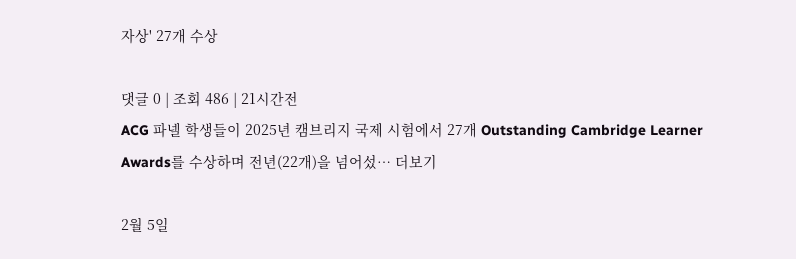자상' 27개 수상

댓글 0 | 조회 486 | 21시간전
ACG 파넬 학생들이 2025년 캠브리지 국제 시험에서 27개 Outstanding Cambridge Learner Awards를 수상하며 전년(22개)을 넘어섰… 더보기

2월 5일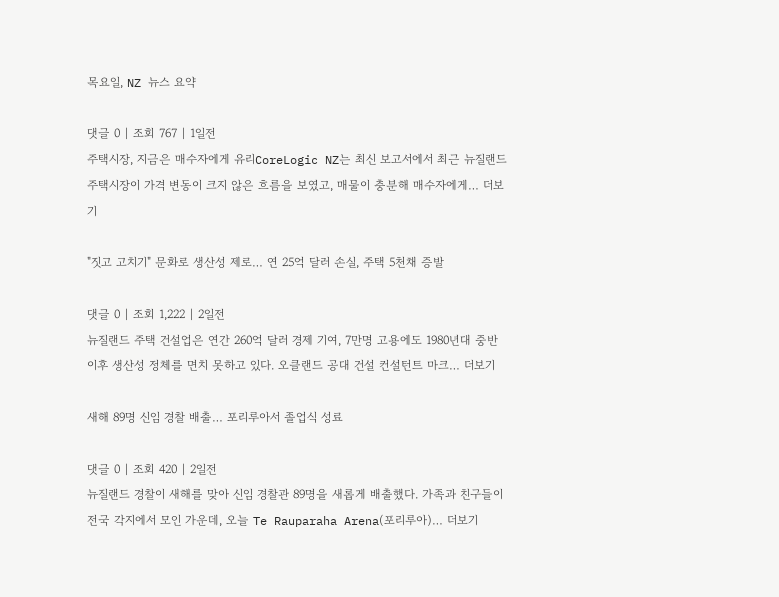목요일, NZ 뉴스 요약

댓글 0 | 조회 767 | 1일전
주택시장, 지금은 매수자에게 유리CoreLogic NZ는 최신 보고서에서 최근 뉴질랜드 주택시장이 가격 변동이 크지 않은 흐름을 보였고, 매물이 충분해 매수자에게… 더보기

"짓고 고치기" 문화로 생산성 제로… 연 25억 달러 손실, 주택 5천채 증발

댓글 0 | 조회 1,222 | 2일전
뉴질랜드 주택 건설업은 연간 260억 달러 경제 기여, 7만명 고용에도 1980년대 중반 이후 생산성 정체를 면치 못하고 있다. 오클랜드 공대 건설 컨설턴트 마크… 더보기

새해 89명 신임 경찰 배출… 포리루아서 졸업식 성료

댓글 0 | 조회 420 | 2일전
뉴질랜드 경찰이 새해를 맞아 신임 경찰관 89명을 새롭게 배출했다. 가족과 친구들이 전국 각지에서 모인 가운데, 오늘 Te Rauparaha Arena(포리루아)… 더보기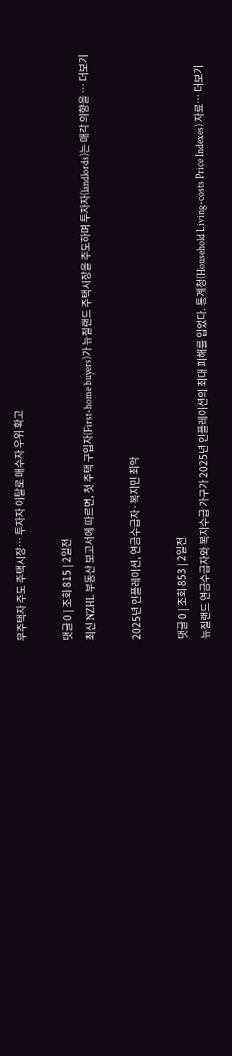무주택자 주도 주택시장… 투자자 이탈로 매수자 우위 확고

댓글 0 | 조회 815 | 2일전
최신 NZHL 부동산 보고서에 따르면, 첫 주택 구입자(First-home buyers)가 뉴질랜드 주택시장을 주도하며 투자자(landlords)는 매각 의향을 … 더보기

2025년 인플레이션, 연금수급자·복지민 최악

댓글 0 | 조회 853 | 2일전
뉴질랜드 연금수급자와 복지수급 가구가 2025년 인플레이션의 최대 피해를 입었다. 통계청(Household Living-costs Price Indexes) 자료… 더보기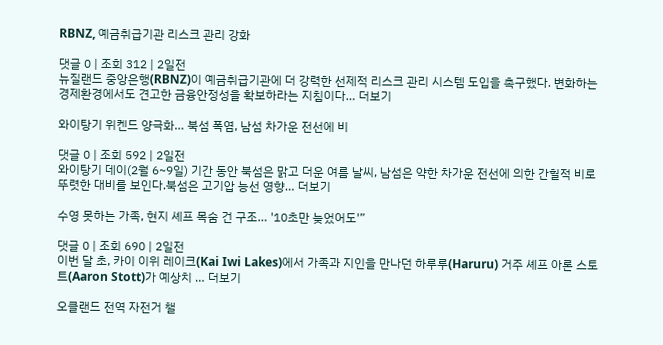RBNZ, 예금취급기관 리스크 관리 강화

댓글 0 | 조회 312 | 2일전
뉴질랜드 중앙은행(RBNZ)이 예금취급기관에 더 강력한 선제적 리스크 관리 시스템 도입을 촉구했다. 변화하는 경제환경에서도 견고한 금융안정성을 확보하라는 지침이다… 더보기

와이탕기 위켄드 양극화… 북섬 폭염, 남섬 차가운 전선에 비

댓글 0 | 조회 592 | 2일전
와이탕기 데이(2월 6~9일) 기간 동안 북섬은 맑고 더운 여름 날씨, 남섬은 약한 차가운 전선에 의한 간헐적 비로 뚜렷한 대비를 보인다.북섬은 고기압 능선 영향… 더보기

수영 못하는 가족, 현지 셰프 목숨 건 구조… '10초만 늦었어도'”

댓글 0 | 조회 690 | 2일전
이번 달 초, 카이 이위 레이크(Kai Iwi Lakes)에서 가족과 지인을 만나던 하루루(Haruru) 거주 셰프 아론 스토트(Aaron Stott)가 예상치 … 더보기

오클랜드 전역 자전거 챌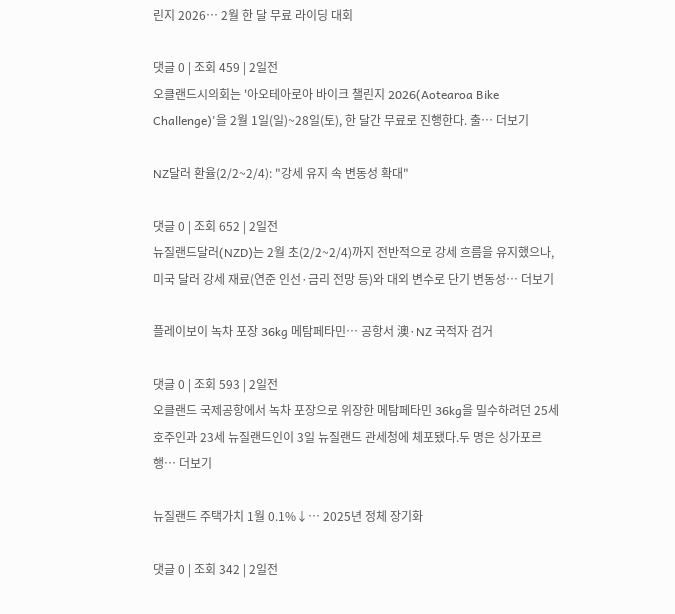린지 2026… 2월 한 달 무료 라이딩 대회

댓글 0 | 조회 459 | 2일전
오클랜드시의회는 '아오테아로아 바이크 챌린지 2026(Aotearoa Bike Challenge)'을 2월 1일(일)~28일(토), 한 달간 무료로 진행한다. 출… 더보기

NZ달러 환율(2/2~2/4): "강세 유지 속 변동성 확대"

댓글 0 | 조회 652 | 2일전
뉴질랜드달러(NZD)는 2월 초(2/2~2/4)까지 전반적으로 강세 흐름을 유지했으나, 미국 달러 강세 재료(연준 인선·금리 전망 등)와 대외 변수로 단기 변동성… 더보기

플레이보이 녹차 포장 36kg 메탐페타민… 공항서 澳·NZ 국적자 검거

댓글 0 | 조회 593 | 2일전
오클랜드 국제공항에서 녹차 포장으로 위장한 메탐페타민 36kg을 밀수하려던 25세 호주인과 23세 뉴질랜드인이 3일 뉴질랜드 관세청에 체포됐다.두 명은 싱가포르행… 더보기

뉴질랜드 주택가치 1월 0.1%↓… 2025년 정체 장기화

댓글 0 | 조회 342 | 2일전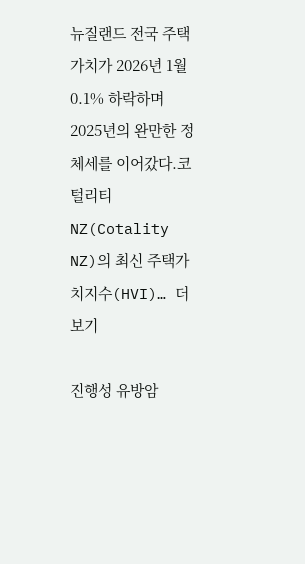뉴질랜드 전국 주택가치가 2026년 1월 0.1% 하락하며 2025년의 완만한 정체세를 이어갔다.코털리티 NZ(Cotality NZ)의 최신 주택가치지수(HVI)… 더보기

진행성 유방암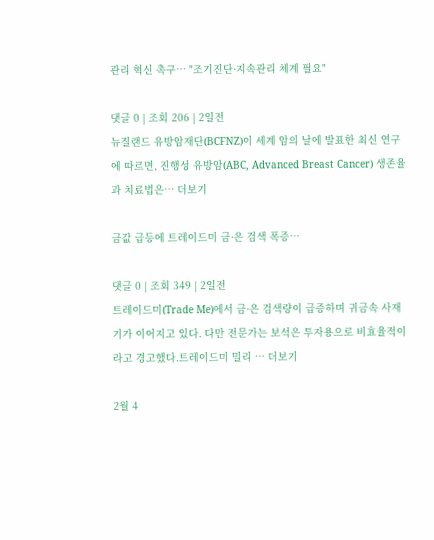관리 혁신 촉구… "조기진단·지속관리 체계 필요"

댓글 0 | 조회 206 | 2일전
뉴질랜드 유방암재단(BCFNZ)이 세계 암의 날에 발표한 최신 연구에 따르면, 진행성 유방암(ABC, Advanced Breast Cancer) 생존율과 치료법은… 더보기

금값 급등에 트레이드미 금·은 검색 폭증…

댓글 0 | 조회 349 | 2일전
트레이드미(Trade Me)에서 금·은 검색량이 급증하며 귀금속 사재기가 이어지고 있다. 다만 전문가는 보석은 투자용으로 비효율적이라고 경고했다.트레이드미 밀리 … 더보기

2월 4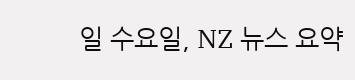일 수요일, NZ 뉴스 요약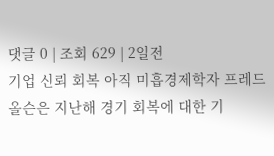댓글 0 | 조회 629 | 2일전
기업 신뢰 회복 아직 미흡경제학자 프레드 올슨은 지난해 경기 회복에 대한 기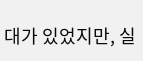대가 있었지만, 실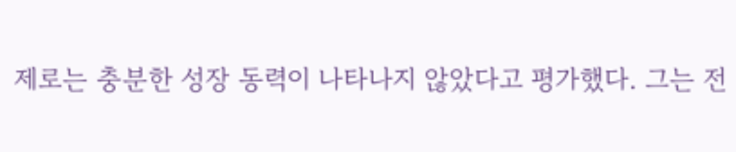제로는 충분한 성장 동력이 나타나지 않았다고 평가했다. 그는 전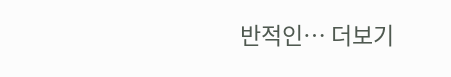반적인… 더보기